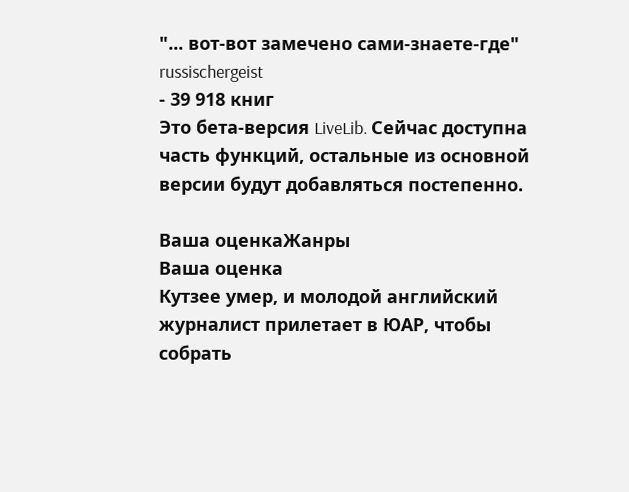"... вот-вот замечено сами-знаете-где"
russischergeist
- 39 918 книг
Это бета-версия LiveLib. Сейчас доступна часть функций, остальные из основной версии будут добавляться постепенно.

Ваша оценкаЖанры
Ваша оценка
Кутзее умер, и молодой английский журналист прилетает в ЮАР, чтобы собрать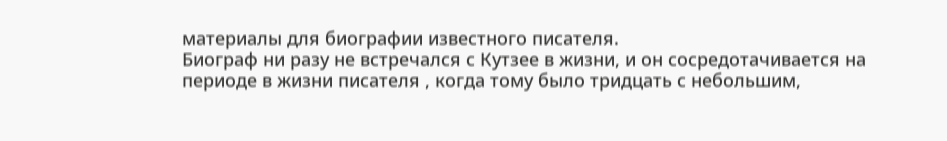материалы для биографии известного писателя.
Биограф ни разу не встречался с Кутзее в жизни, и он сосредотачивается на периоде в жизни писателя , когда тому было тридцать с небольшим,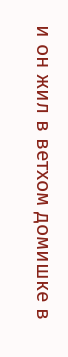и он жил в ветхом домишке в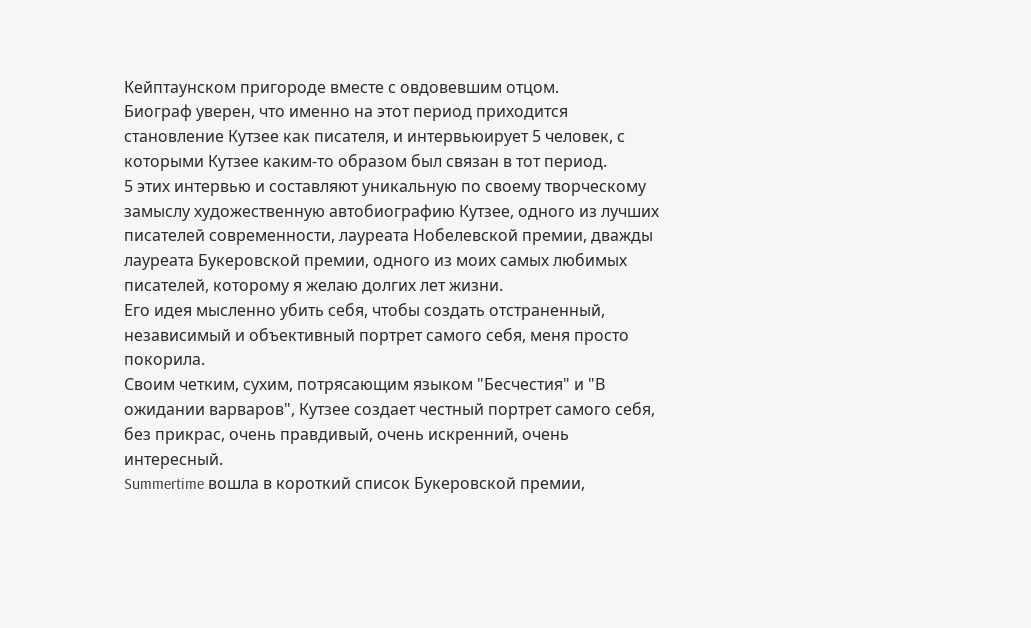Кейптаунском пригороде вместе с овдовевшим отцом.
Биограф уверен, что именно на этот период приходится становление Кутзее как писателя, и интервьюирует 5 человек, с которыми Кутзее каким-то образом был связан в тот период.
5 этих интервью и составляют уникальную по своему творческому замыслу художественную автобиографию Кутзее, одного из лучших писателей современности, лауреата Нобелевской премии, дважды лауреата Букеровской премии, одного из моих самых любимых писателей, которому я желаю долгих лет жизни.
Его идея мысленно убить себя, чтобы создать отстраненный, независимый и объективный портрет самого себя, меня просто покорила.
Своим четким, сухим, потрясающим языком "Бесчестия" и "В ожидании варваров", Кутзее создает честный портрет самого себя, без прикрас, очень правдивый, очень искренний, очень интересный.
Summertime вошла в короткий список Букеровской премии,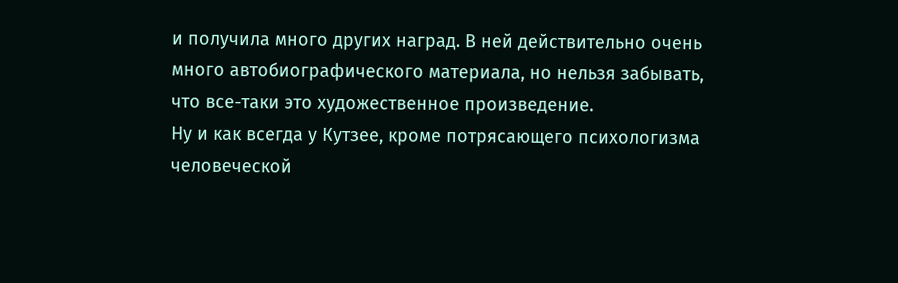и получила много других наград. В ней действительно очень много автобиографического материала, но нельзя забывать, что все-таки это художественное произведение.
Ну и как всегда у Кутзее, кроме потрясающего психологизма человеческой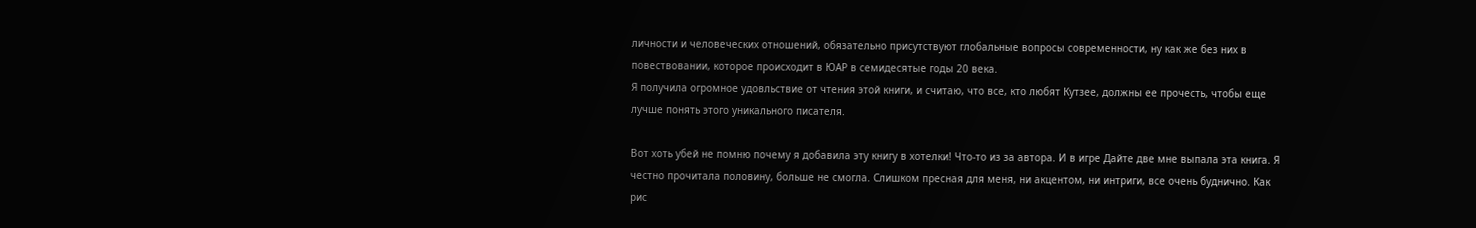личности и человеческих отношений, обязательно присутствуют глобальные вопросы современности, ну как же без них в повествовании, которое происходит в ЮАР в семидесятые годы 20 века.
Я получила огромное удовльствие от чтения этой книги, и считаю, что все, кто любят Кутзее, должны ее прочесть, чтобы еще лучше понять этого уникального писателя.

Вот хоть убей не помню почему я добавила эту книгу в хотелки! Что-то из за автора. И в игре Дайте две мне выпала эта книга. Я честно прочитала половину, больше не смогла. Слишком пресная для меня, ни акцентом, ни интриги, все очень буднично. Как рис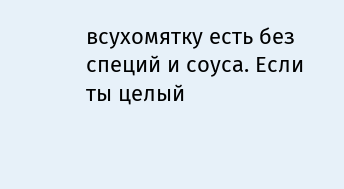всухомятку есть без специй и соуса. Если ты целый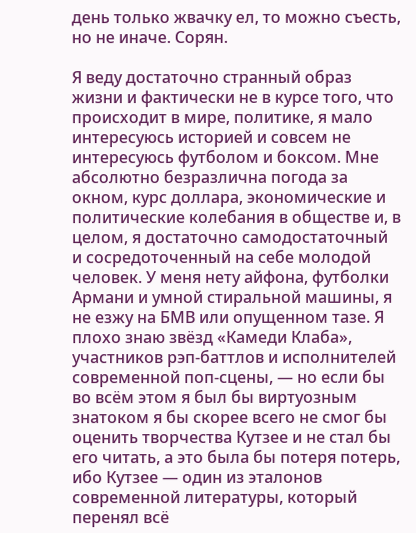день только жвачку ел, то можно съесть, но не иначе. Сорян.

Я веду достаточно странный образ жизни и фактически не в курсе того, что происходит в мире, политике, я мало интересуюсь историей и совсем не интересуюсь футболом и боксом. Мне абсолютно безразлична погода за окном, курс доллара, экономические и политические колебания в обществе и, в целом, я достаточно самодостаточный и сосредоточенный на себе молодой человек. У меня нету айфона, футболки Армани и умной стиральной машины, я не езжу на БМВ или опущенном тазе. Я плохо знаю звёзд «Камеди Клаба», участников рэп-баттлов и исполнителей современной поп-сцены, — но если бы во всём этом я был бы виртуозным знатоком я бы скорее всего не смог бы оценить творчества Кутзее и не стал бы его читать, а это была бы потеря потерь, ибо Кутзее — один из эталонов современной литературы, который перенял всё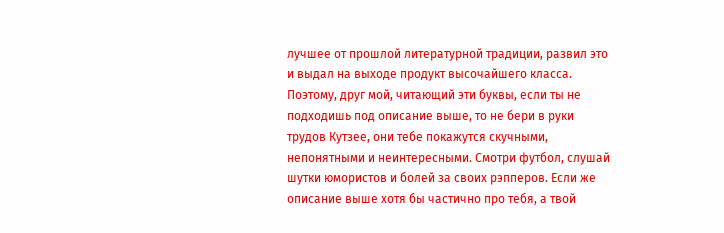лучшее от прошлой литературной традиции, развил это и выдал на выходе продукт высочайшего класса. Поэтому, друг мой, читающий эти буквы, если ты не подходишь под описание выше, то не бери в руки трудов Кутзее, они тебе покажутся скучными, непонятными и неинтересными. Смотри футбол, слушай шутки юмористов и болей за своих рэпперов. Если же описание выше хотя бы частично про тебя, а твой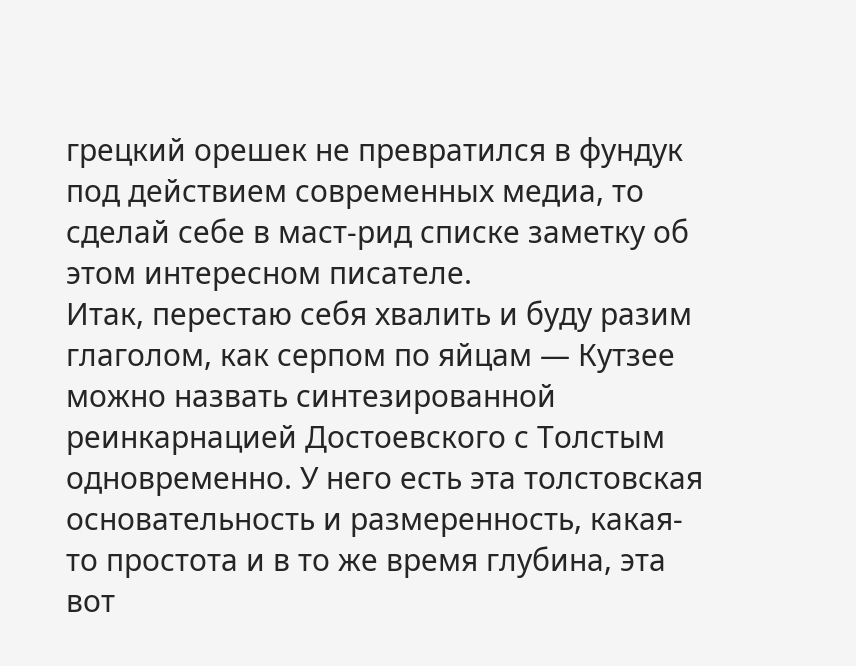грецкий орешек не превратился в фундук под действием современных медиа, то сделай себе в маст-рид списке заметку об этом интересном писателе.
Итак, перестаю себя хвалить и буду разим глаголом, как серпом по яйцам — Кутзее можно назвать синтезированной реинкарнацией Достоевского с Толстым одновременно. У него есть эта толстовская основательность и размеренность, какая-то простота и в то же время глубина, эта вот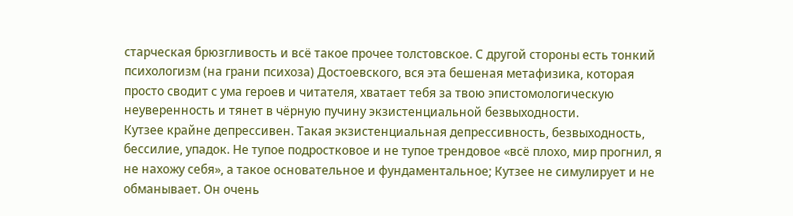старческая брюзгливость и всё такое прочее толстовское. С другой стороны есть тонкий психологизм (на грани психоза) Достоевского, вся эта бешеная метафизика, которая просто сводит с ума героев и читателя, хватает тебя за твою эпистомологическую неуверенность и тянет в чёрную пучину экзистенциальной безвыходности.
Кутзее крайне депрессивен. Такая экзистенциальная депрессивность, безвыходность, бессилие, упадок. Не тупое подростковое и не тупое трендовое «всё плохо, мир прогнил, я не нахожу себя», а такое основательное и фундаментальное; Кутзее не симулирует и не обманывает. Он очень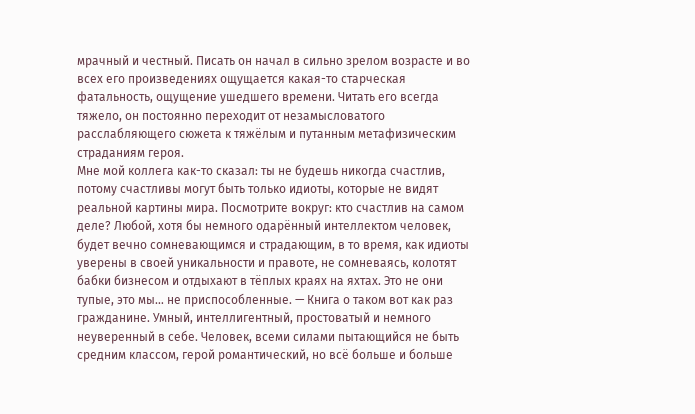мрачный и честный. Писать он начал в сильно зрелом возрасте и во всех его произведениях ощущается какая-то старческая фатальность, ощущение ушедшего времени. Читать его всегда тяжело, он постоянно переходит от незамысловатого расслабляющего сюжета к тяжёлым и путанным метафизическим страданиям героя.
Мне мой коллега как-то сказал: ты не будешь никогда счастлив, потому счастливы могут быть только идиоты, которые не видят реальной картины мира. Посмотрите вокруг: кто счастлив на самом деле? Любой, хотя бы немного одарённый интеллектом человек, будет вечно сомневающимся и страдающим, в то время, как идиоты уверены в своей уникальности и правоте, не сомневаясь, колотят бабки бизнесом и отдыхают в тёплых краях на яхтах. Это не они тупые, это мы… не приспособленные. — Книга о таком вот как раз гражданине. Умный, интеллигентный, простоватый и немного неуверенный в себе. Человек, всеми силами пытающийся не быть средним классом, герой романтический, но всё больше и больше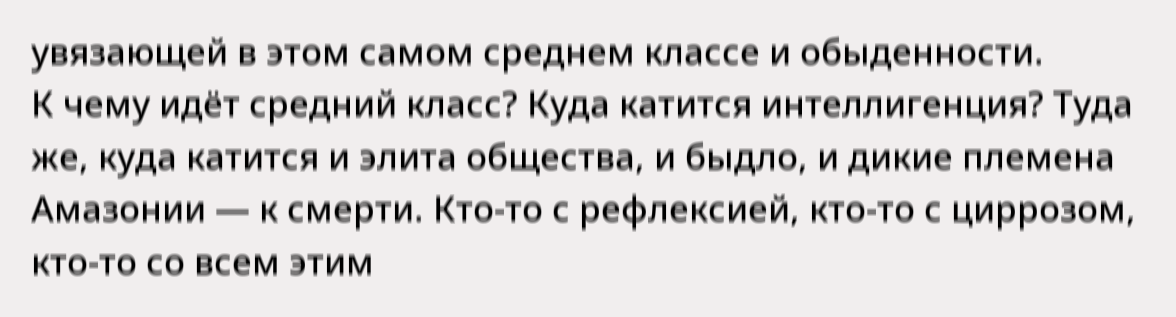увязающей в этом самом среднем классе и обыденности.
К чему идёт средний класс? Куда катится интеллигенция? Туда же, куда катится и элита общества, и быдло, и дикие племена Амазонии — к смерти. Кто-то с рефлексией, кто-то с циррозом, кто-то со всем этим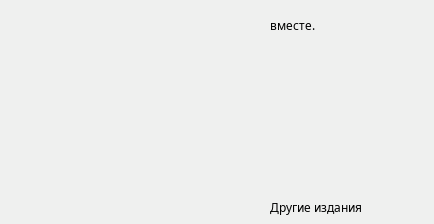вместе.












Другие издания